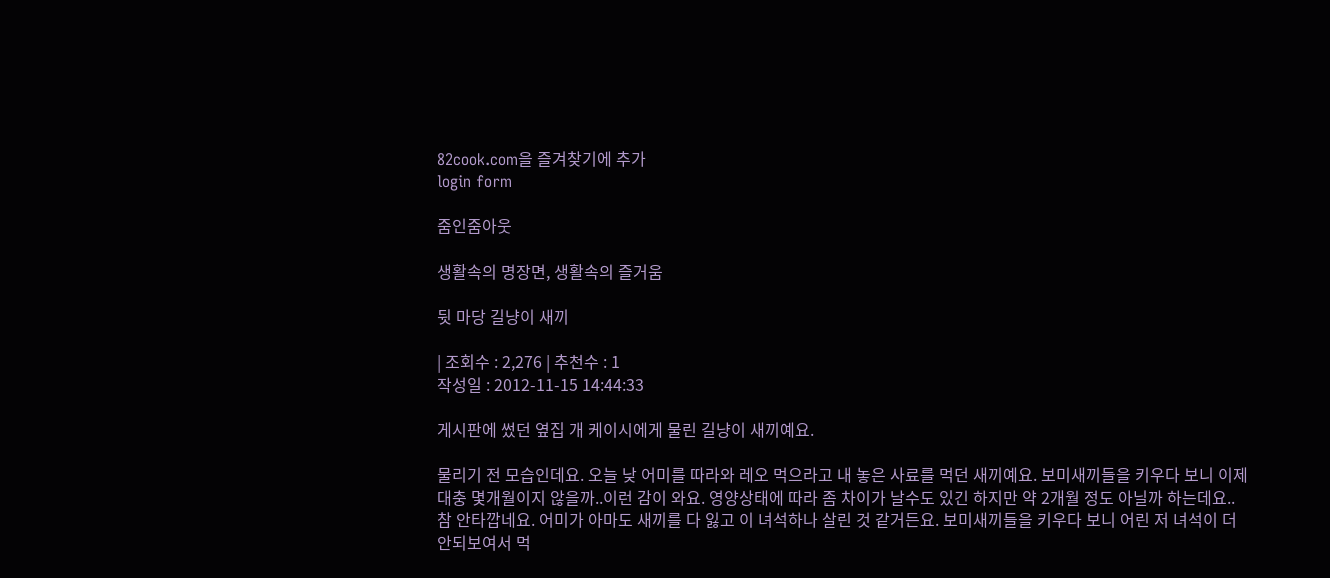82cook.com을 즐겨찾기에 추가
login form

줌인줌아웃

생활속의 명장면, 생활속의 즐거움

뒷 마당 길냥이 새끼

| 조회수 : 2,276 | 추천수 : 1
작성일 : 2012-11-15 14:44:33

게시판에 썼던 옆집 개 케이시에게 물린 길냥이 새끼예요.

물리기 전 모습인데요. 오늘 낮 어미를 따라와 레오 먹으라고 내 놓은 사료를 먹던 새끼예요. 보미새끼들을 키우다 보니 이제 대충 몇개월이지 않을까..이런 감이 와요. 영양상태에 따라 좀 차이가 날수도 있긴 하지만 약 2개월 정도 아닐까 하는데요..참 안타깝네요. 어미가 아마도 새끼를 다 잃고 이 녀석하나 살린 것 같거든요. 보미새끼들을 키우다 보니 어린 저 녀석이 더 안되보여서 먹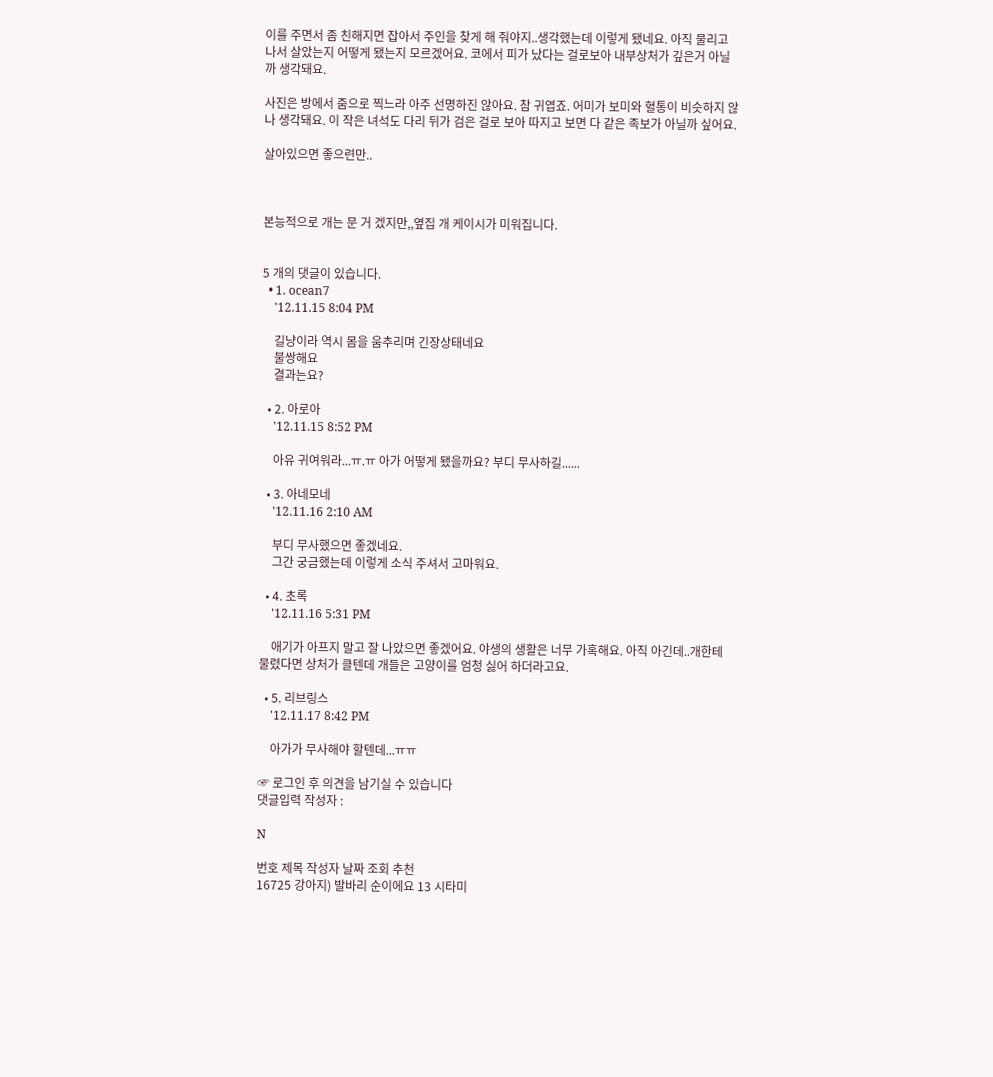이를 주면서 좀 친해지면 잡아서 주인을 찾게 해 줘야지..생각했는데 이렇게 됐네요. 아직 물리고 나서 살았는지 어떻게 됐는지 모르겠어요. 코에서 피가 났다는 걸로보아 내부상처가 깊은거 아닐까 생각돼요.

사진은 방에서 줌으로 찍느라 아주 선명하진 않아요. 참 귀엽죠. 어미가 보미와 혈통이 비슷하지 않나 생각돼요. 이 작은 녀석도 다리 뒤가 검은 걸로 보아 따지고 보면 다 같은 족보가 아닐까 싶어요.

살아있으면 좋으련만..



본능적으로 개는 문 거 겠지만,,옆집 개 케이시가 미워집니다.


5 개의 댓글이 있습니다.
  • 1. ocean7
    '12.11.15 8:04 PM

    길냥이라 역시 몸을 움추리며 긴장상태네요
    불쌍해요
    결과는요?

  • 2. 아로아
    '12.11.15 8:52 PM

    아유 귀여워라...ㅠ.ㅠ 아가 어떻게 됐을까요? 부디 무사하길......

  • 3. 아네모네
    '12.11.16 2:10 AM

    부디 무사했으면 좋겠네요.
    그간 궁금했는데 이렇게 소식 주셔서 고마워요.

  • 4. 초록
    '12.11.16 5:31 PM

    애기가 아프지 말고 잘 나았으면 좋겠어요. 야생의 생활은 너무 가혹해요. 아직 아긴데..개한테 물렸다면 상처가 클텐데 개들은 고양이를 엄청 싫어 하더라고요.

  • 5. 리브링스
    '12.11.17 8:42 PM

    아가가 무사해야 할텐데...ㅠㅠ

☞ 로그인 후 의견을 남기실 수 있습니다
댓글입력 작성자 :

N

번호 제목 작성자 날짜 조회 추천
16725 강아지) 발바리 순이에요 13 시타미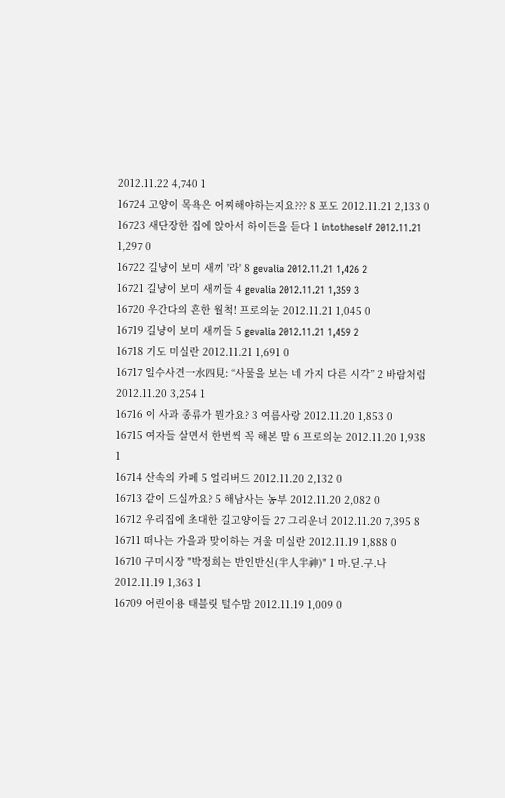2012.11.22 4,740 1
16724 고양이 목욕은 어찌해야하는지요??? 8 포도 2012.11.21 2,133 0
16723 새단장한 집에 앉아서 하이든을 듣다 1 intotheself 2012.11.21 1,297 0
16722 길냥이 보미 새끼 '라' 8 gevalia 2012.11.21 1,426 2
16721 길냥이 보미 새끼들 4 gevalia 2012.11.21 1,359 3
16720 우간다의 흔한 월척! 프로의눈 2012.11.21 1,045 0
16719 길냥이 보미 새끼들 5 gevalia 2012.11.21 1,459 2
16718 기도 미실란 2012.11.21 1,691 0
16717 일수사견一水四見: “사물을 보는 네 가지 다른 시각” 2 바람처럼 2012.11.20 3,254 1
16716 이 사과 종류가 뭔가요? 3 여름사랑 2012.11.20 1,853 0
16715 여자들 살면서 한번씩 꼭 해본 말 6 프로의눈 2012.11.20 1,938 1
16714 산속의 카페 5 얼리버드 2012.11.20 2,132 0
16713 같이 드실까요? 5 해남사는 농부 2012.11.20 2,082 0
16712 우리집에 초대한 길고양이들 27 그리운너 2012.11.20 7,395 8
16711 떠나는 가을과 맞이하는 겨울 미실란 2012.11.19 1,888 0
16710 구미시장 "박정희는 반인반신(半人半神)" 1 마.딛.구.나 2012.11.19 1,363 1
16709 어린이용 태블릿 털수맘 2012.11.19 1,009 0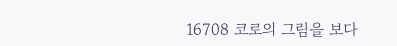16708 코로의 그림을 보다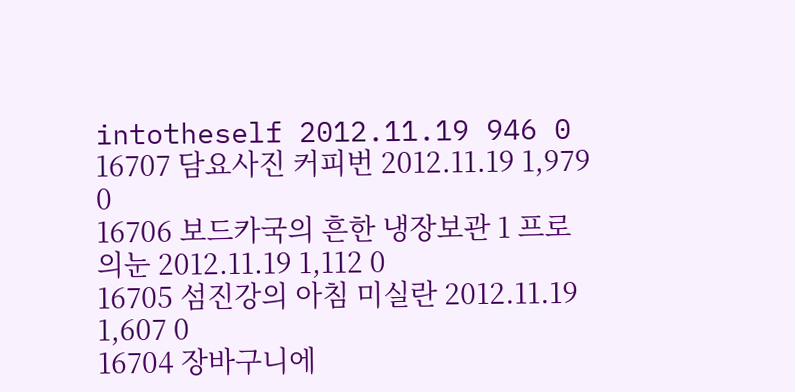intotheself 2012.11.19 946 0
16707 담요사진 커피번 2012.11.19 1,979 0
16706 보드카국의 흔한 냉장보관 1 프로의눈 2012.11.19 1,112 0
16705 섬진강의 아침 미실란 2012.11.19 1,607 0
16704 장바구니에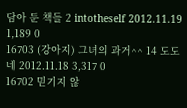담아 둔 책들 2 intotheself 2012.11.19 1,189 0
16703 (강아지) 그녀의 과거^^ 14 도도네 2012.11.18 3,317 0
16702 믿기지 않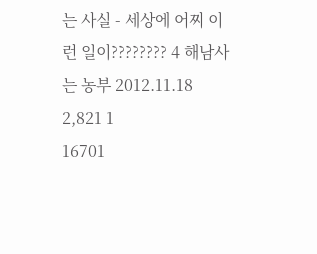는 사실 - 세상에 어찌 이런 일이???????? 4 해남사는 농부 2012.11.18 2,821 1
16701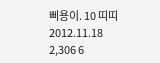삐용이. 10 띠띠 2012.11.18 2,306 6